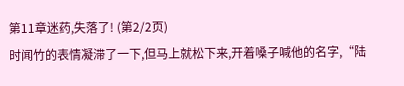第11章迷药,失落了! (第2/2页)
时闻竹的表情凝滞了一下,但马上就松下来,开着嗓子喊他的名字,“陆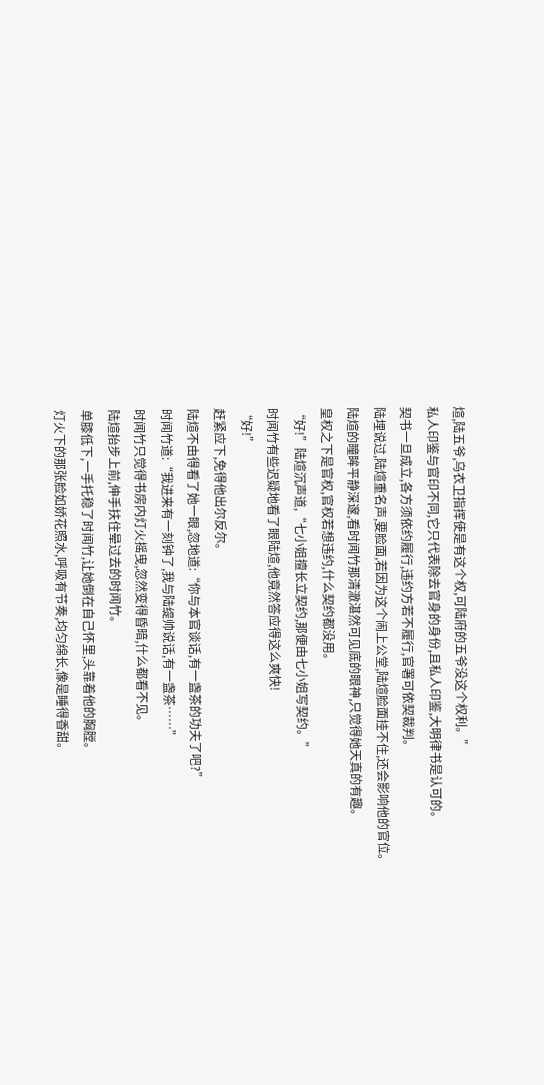煊,陆五爷,乌衣卫指挥使是有这个权,可陆府的五爷没这个权利。”
私人印鉴与官印不同,它只代表除去官身的身份,且私人印鉴,大明律书是认可的。
契书一旦成立,各方须依约履行,违约方若不履行,官署可依契裁判。
陆埋说过,陆煊重名声,要脸面,若因为这个闹上公堂,陆煊脸面挂不住,还会影响他的官位。
陆煊的瞳眸平静深邃,看时闻竹那清澈湛然可见底的眼神,只觉得她天真的有趣。
皇权之下是官权,官权若想违约,什么契约都没用。
“好!”陆煊沉声道,“七小姐擅长立契约,那便由七小姐写契约。”
时闻竹有些迟疑地看了眼陆煊,他竟然答应得这么爽快!
“好!”
赶紧应下,免得他出尔反尔。
陆煊不由得看了她一眼,忽地道:“你与本官谈话,有一盏茶的功夫了吧?”
时闻竹道:“我进来有一刻钟了,我与陆缇帅说话,有一盏茶……”
时闻竹只觉得书房内灯火摇曳,忽然变得昏暗,什么都看不见。
陆煊抬步上前,伸手扶住晕过去的时闻竹。
单膝低下,一手托稳了时闻竹,让她倒在自己怀里,头靠着他的胸膛。
灯火下的那张脸如娇花照水,呼吸有节奏,均匀绵长,像是睡得香甜。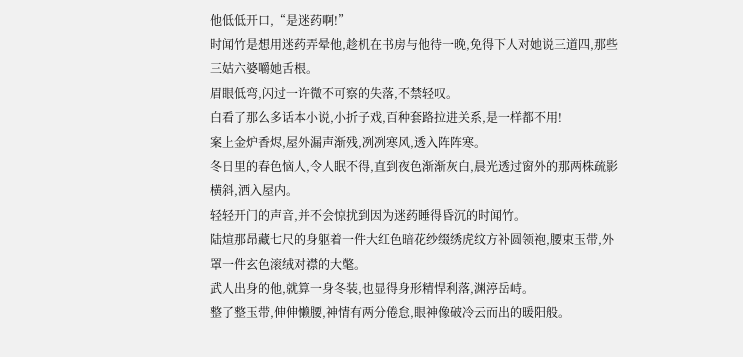他低低开口,“是迷药啊!”
时闻竹是想用迷药弄晕他,趁机在书房与他待一晚,免得下人对她说三道四,那些三姑六婆嚼她舌根。
眉眼低弯,闪过一许微不可察的失落,不禁轻叹。
白看了那么多话本小说,小折子戏,百种套路拉进关系,是一样都不用!
案上金炉香烬,屋外漏声渐残,冽冽寒风,透入阵阵寒。
冬日里的春色恼人,令人眠不得,直到夜色渐渐灰白,晨光透过窗外的那两株疏影横斜,洒入屋内。
轻轻开门的声音,并不会惊扰到因为迷药睡得昏沉的时闻竹。
陆煊那昂藏七尺的身躯着一件大红色暗花纱缀绣虎纹方补圆领袍,腰束玉带,外罩一件玄色滚绒对襟的大氅。
武人出身的他,就算一身冬装,也显得身形精悍利落,渊渟岳峙。
整了整玉带,伸伸懒腰,神情有两分倦怠,眼神像破冷云而出的暖阳般。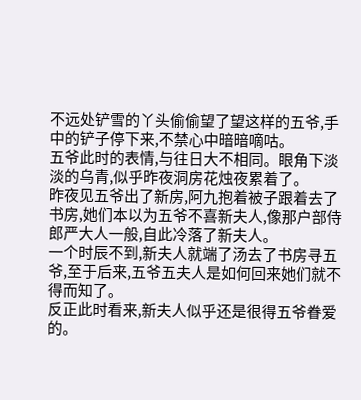不远处铲雪的丫头偷偷望了望这样的五爷,手中的铲子停下来,不禁心中暗暗嘀咕。
五爷此时的表情,与往日大不相同。眼角下淡淡的乌青,似乎昨夜洞房花烛夜累着了。
昨夜见五爷出了新房,阿九抱着被子跟着去了书房,她们本以为五爷不喜新夫人,像那户部侍郎严大人一般,自此冷落了新夫人。
一个时辰不到,新夫人就端了汤去了书房寻五爷,至于后来,五爷五夫人是如何回来她们就不得而知了。
反正此时看来,新夫人似乎还是很得五爷眷爱的。